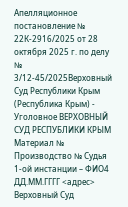Апелляционное постановление № 22К-2916/2025 от 28 октября 2025 г. по делу № 3/12-45/2025Верховный Суд Республики Крым (Республика Крым) - Уголовное ВЕРХОВНЫЙ СУД РЕСПУБЛИКИ КРЫМ Материал № Производство № Судья 1-ой инстанции – ФИО4 ДД.ММ.ГГГГ <адрес> Верховный Суд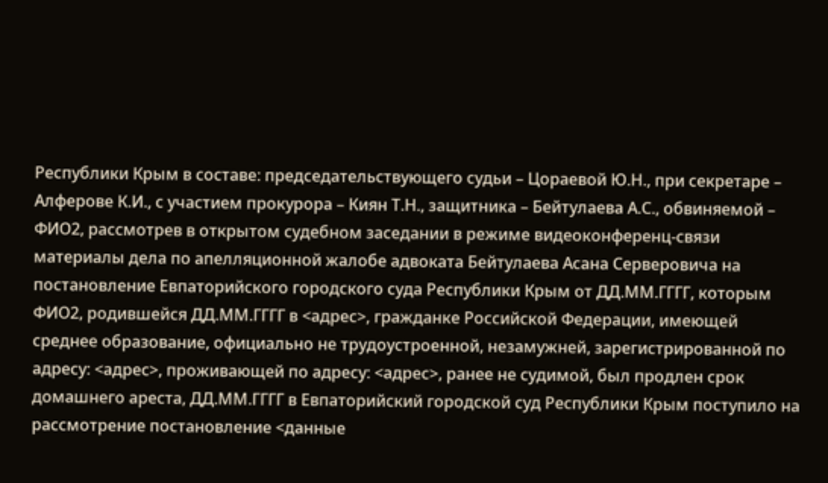Республики Крым в составе: председательствующего судьи – Цораевой Ю.Н., при секретаре – Алферове К.И., с участием прокурора – Киян Т.Н., защитника – Бейтулаева А.С., обвиняемой – ФИО2, рассмотрев в открытом судебном заседании в режиме видеоконференц-связи материалы дела по апелляционной жалобе адвоката Бейтулаева Асана Серверовича на постановление Евпаторийского городского суда Республики Крым от ДД.ММ.ГГГГ, которым ФИО2, родившейся ДД.ММ.ГГГГ в <адрес>, гражданке Российской Федерации, имеющей среднее образование, официально не трудоустроенной, незамужней, зарегистрированной по адресу: <адрес>, проживающей по адресу: <адрес>, ранее не судимой, был продлен срок домашнего ареста, ДД.ММ.ГГГГ в Евпаторийский городской суд Республики Крым поступило на рассмотрение постановление <данные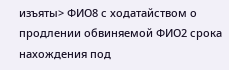изъяты> ФИО8 с ходатайством о продлении обвиняемой ФИО2 срока нахождения под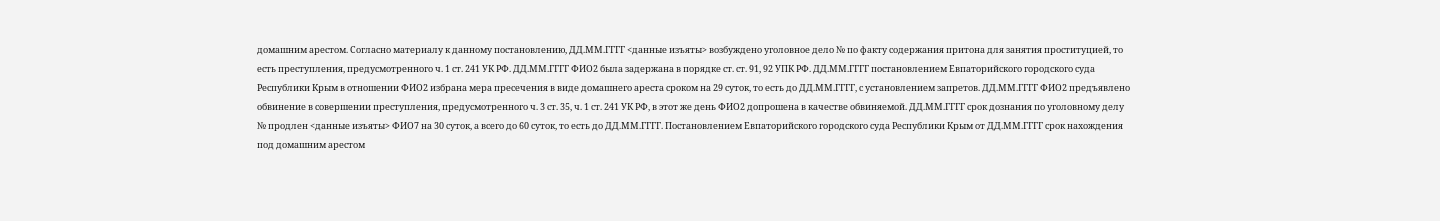домашним арестом. Согласно материалу к данному постановлению, ДД.ММ.ГГГГ <данные изъяты> возбуждено уголовное дело № по факту содержания притона для занятия проституцией, то есть преступления, предусмотренного ч. 1 ст. 241 УК РФ. ДД.ММ.ГГГГ ФИО2 была задержана в порядке ст. ст. 91, 92 УПК РФ. ДД.ММ.ГГГГ постановлением Евпаторийского городского суда Республики Крым в отношении ФИО2 избрана мера пресечения в виде домашнего ареста сроком на 29 суток, то есть до ДД.ММ.ГГГГ, с установлением запретов. ДД.ММ.ГГГГ ФИО2 предъявлено обвинение в совершении преступления, предусмотренного ч. 3 ст. 35, ч. 1 ст. 241 УК РФ, в этот же день ФИО2 допрошена в качестве обвиняемой. ДД.ММ.ГГГГ срок дознания по уголовному делу № продлен <данные изъяты> ФИО7 на 30 суток, а всего до 60 суток, то есть до ДД.ММ.ГГГГ. Постановлением Евпаторийского городского суда Республики Крым от ДД.ММ.ГГГГ срок нахождения под домашним арестом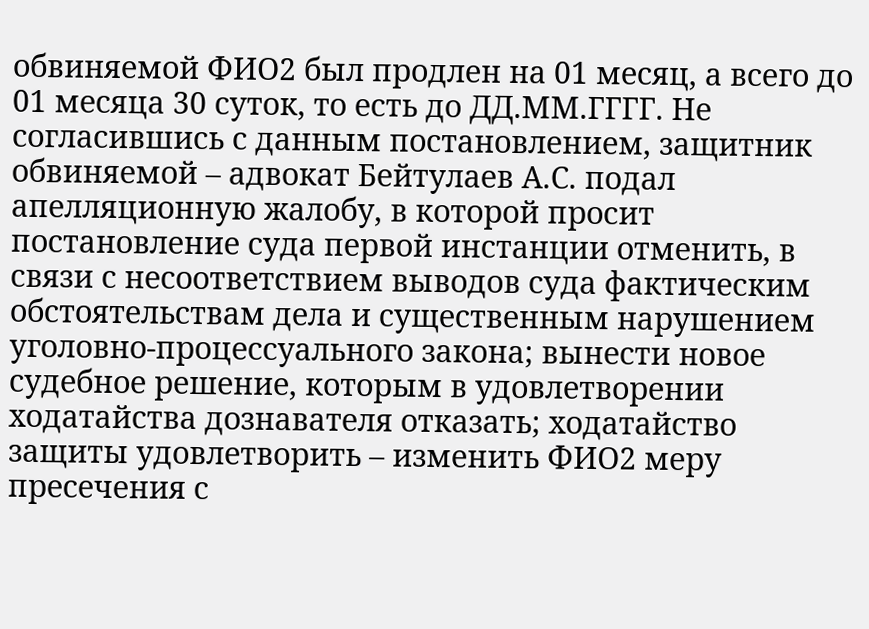обвиняемой ФИО2 был продлен на 01 месяц, а всего до 01 месяца 30 суток, то есть до ДД.ММ.ГГГГ. Не согласившись с данным постановлением, защитник обвиняемой – адвокат Бейтулаев А.С. подал апелляционную жалобу, в которой просит постановление суда первой инстанции отменить, в связи с несоответствием выводов суда фактическим обстоятельствам дела и существенным нарушением уголовно-процессуального закона; вынести новое судебное решение, которым в удовлетворении ходатайства дознавателя отказать; ходатайство защиты удовлетворить – изменить ФИО2 меру пресечения с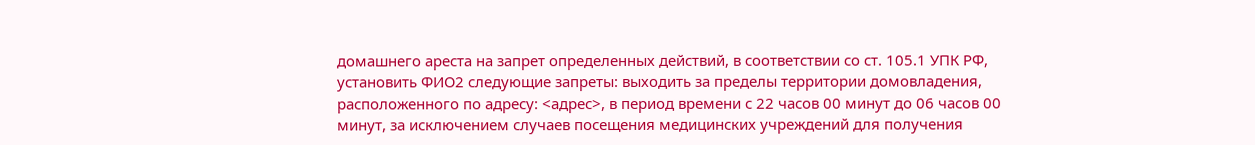домашнего ареста на запрет определенных действий, в соответствии со ст. 105.1 УПК РФ, установить ФИО2 следующие запреты: выходить за пределы территории домовладения, расположенного по адресу: <адрес>, в период времени с 22 часов 00 минут до 06 часов 00 минут, за исключением случаев посещения медицинских учреждений для получения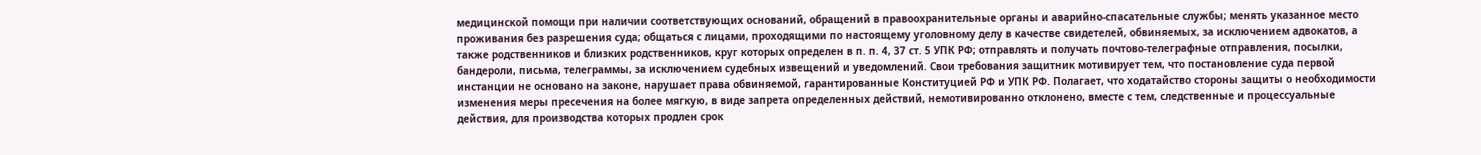медицинской помощи при наличии соответствующих оснований, обращений в правоохранительные органы и аварийно-спасательные службы; менять указанное место проживания без разрешения суда; общаться с лицами, проходящими по настоящему уголовному делу в качестве свидетелей, обвиняемых, за исключением адвокатов, а также родственников и близких родственников, круг которых определен в п. п. 4, 37 ст. 5 УПК РФ; отправлять и получать почтово-телеграфные отправления, посылки, бандероли, письма, телеграммы, за исключением судебных извещений и уведомлений. Свои требования защитник мотивирует тем, что постановление суда первой инстанции не основано на законе, нарушает права обвиняемой, гарантированные Конституцией РФ и УПК РФ. Полагает, что ходатайство стороны защиты о необходимости изменения меры пресечения на более мягкую, в виде запрета определенных действий, немотивированно отклонено, вместе с тем, следственные и процессуальные действия, для производства которых продлен срок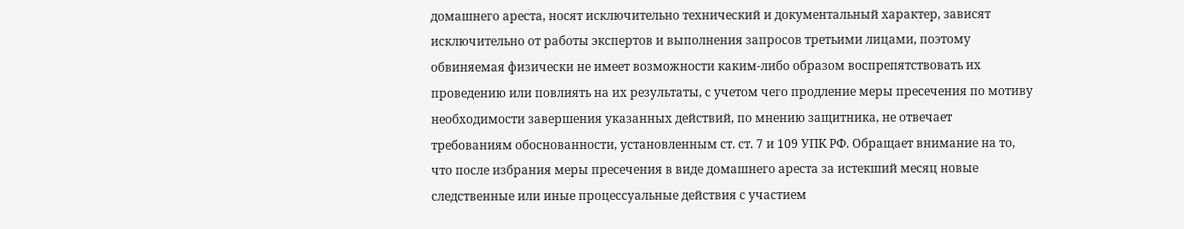домашнего ареста, носят исключительно технический и документальный характер, зависят исключительно от работы экспертов и выполнения запросов третьими лицами, поэтому обвиняемая физически не имеет возможности каким-либо образом воспрепятствовать их проведению или повлиять на их результаты, с учетом чего продление меры пресечения по мотиву необходимости завершения указанных действий, по мнению защитника, не отвечает требованиям обоснованности, установленным ст. ст. 7 и 109 УПК РФ. Обращает внимание на то, что после избрания меры пресечения в виде домашнего ареста за истекший месяц новые следственные или иные процессуальные действия с участием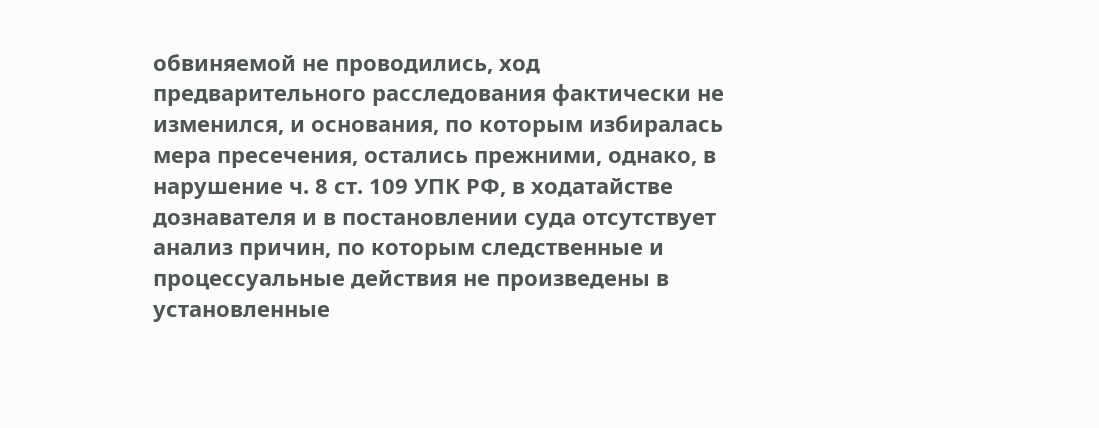обвиняемой не проводились, ход предварительного расследования фактически не изменился, и основания, по которым избиралась мера пресечения, остались прежними, однако, в нарушение ч. 8 ст. 109 УПК РФ, в ходатайстве дознавателя и в постановлении суда отсутствует анализ причин, по которым следственные и процессуальные действия не произведены в установленные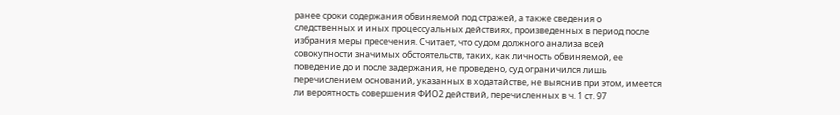ранее сроки содержания обвиняемой под стражей, а также сведения о следственных и иных процессуальных действиях, произведенных в период после избрания меры пресечения. Считает, что судом должного анализа всей совокупности значимых обстоятельств, таких, как личность обвиняемой, ее поведение до и после задержания, не проведено, суд ограничился лишь перечислением оснований, указанных в ходатайстве, не выяснив при этом, имеется ли вероятность совершения ФИО2 действий, перечисленных в ч. 1 ст. 97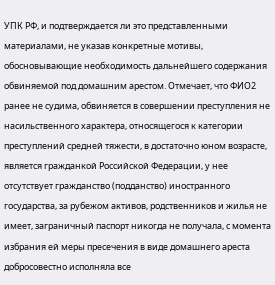УПК РФ, и подтверждается ли это представленными материалами, не указав конкретные мотивы, обосновывающие необходимость дальнейшего содержания обвиняемой под домашним арестом. Отмечает, что ФИО2 ранее не судима, обвиняется в совершении преступления не насильственного характера, относящегося к категории преступлений средней тяжести, в достаточно юном возрасте, является гражданкой Российской Федерации, у нее отсутствует гражданство (подданство) иностранного государства, за рубежом активов, родственников и жилья не имеет, заграничный паспорт никогда не получала, с момента избрания ей меры пресечения в виде домашнего ареста добросовестно исполняла все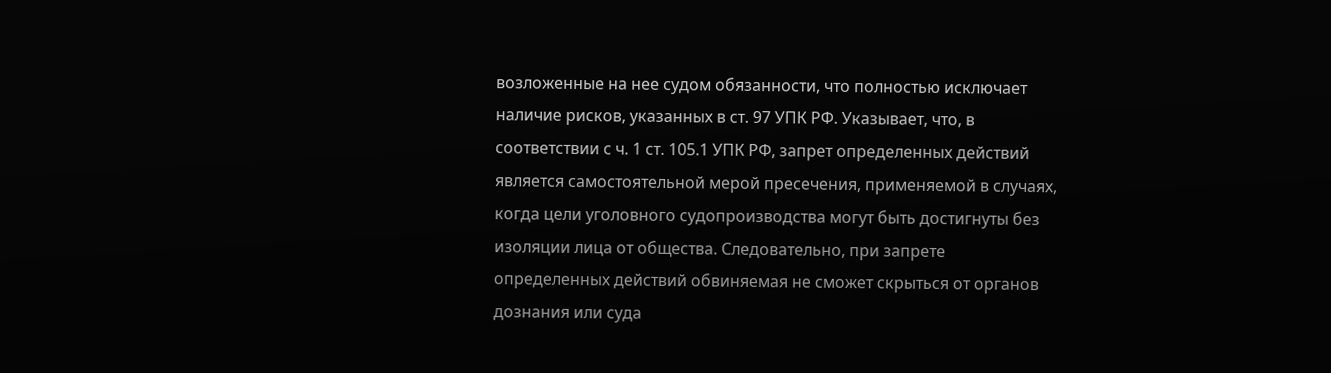возложенные на нее судом обязанности, что полностью исключает наличие рисков, указанных в ст. 97 УПК РФ. Указывает, что, в соответствии с ч. 1 ст. 105.1 УПК РФ, запрет определенных действий является самостоятельной мерой пресечения, применяемой в случаях, когда цели уголовного судопроизводства могут быть достигнуты без изоляции лица от общества. Следовательно, при запрете определенных действий обвиняемая не сможет скрыться от органов дознания или суда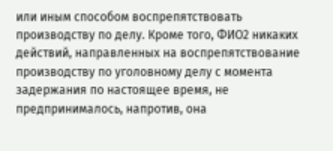или иным способом воспрепятствовать производству по делу. Кроме того, ФИО2 никаких действий, направленных на воспрепятствование производству по уголовному делу с момента задержания по настоящее время, не предпринималось, напротив, она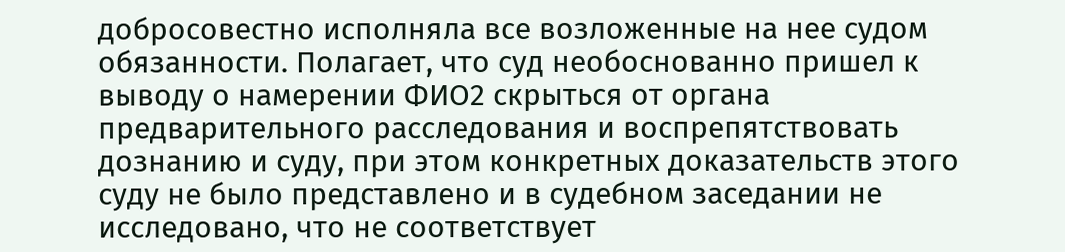добросовестно исполняла все возложенные на нее судом обязанности. Полагает, что суд необоснованно пришел к выводу о намерении ФИО2 скрыться от органа предварительного расследования и воспрепятствовать дознанию и суду, при этом конкретных доказательств этого суду не было представлено и в судебном заседании не исследовано, что не соответствует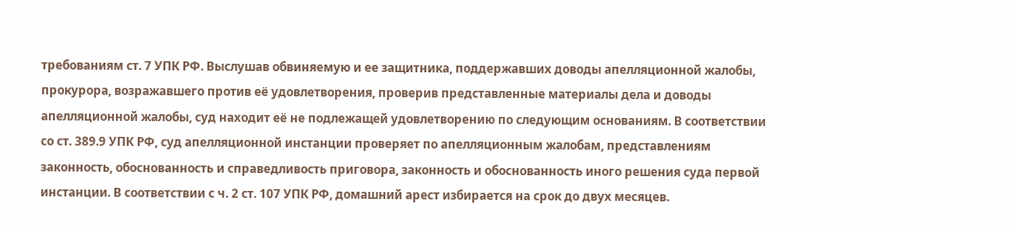требованиям ст. 7 УПК РФ. Выслушав обвиняемую и ее защитника, поддержавших доводы апелляционной жалобы, прокурора, возражавшего против её удовлетворения, проверив представленные материалы дела и доводы апелляционной жалобы, суд находит её не подлежащей удовлетворению по следующим основаниям. В соответствии со ст. 389.9 УПК РФ, суд апелляционной инстанции проверяет по апелляционным жалобам, представлениям законность, обоснованность и справедливость приговора, законность и обоснованность иного решения суда первой инстанции. В соответствии с ч. 2 ст. 107 УПК РФ, домашний арест избирается на срок до двух месяцев.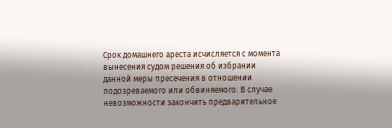Срок домашнего ареста исчисляется с момента вынесения судом решения об избрании данной меры пресечения в отношении подозреваемого или обвиняемого. В случае невозможности закончить предварительное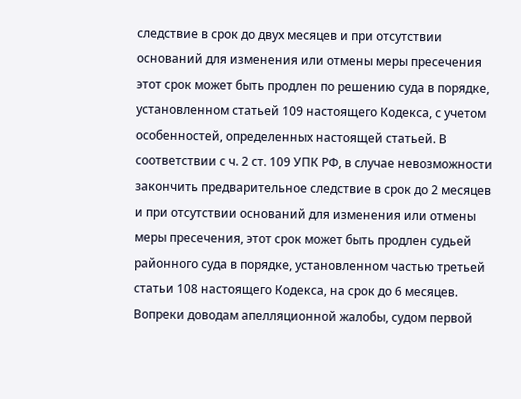следствие в срок до двух месяцев и при отсутствии оснований для изменения или отмены меры пресечения этот срок может быть продлен по решению суда в порядке, установленном статьей 109 настоящего Кодекса, с учетом особенностей, определенных настоящей статьей. В соответствии с ч. 2 ст. 109 УПК РФ, в случае невозможности закончить предварительное следствие в срок до 2 месяцев и при отсутствии оснований для изменения или отмены меры пресечения, этот срок может быть продлен судьей районного суда в порядке, установленном частью третьей статьи 108 настоящего Кодекса, на срок до 6 месяцев. Вопреки доводам апелляционной жалобы, судом первой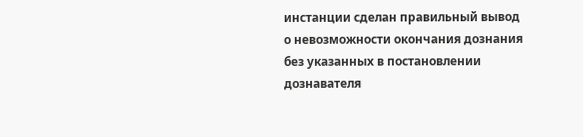инстанции сделан правильный вывод о невозможности окончания дознания без указанных в постановлении дознавателя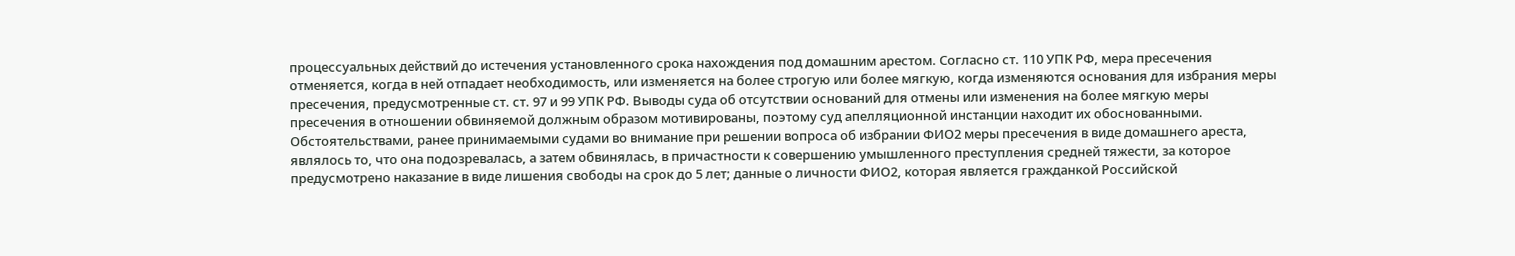процессуальных действий до истечения установленного срока нахождения под домашним арестом. Согласно ст. 110 УПК РФ, мера пресечения отменяется, когда в ней отпадает необходимость, или изменяется на более строгую или более мягкую, когда изменяются основания для избрания меры пресечения, предусмотренные ст. ст. 97 и 99 УПК РФ. Выводы суда об отсутствии оснований для отмены или изменения на более мягкую меры пресечения в отношении обвиняемой должным образом мотивированы, поэтому суд апелляционной инстанции находит их обоснованными. Обстоятельствами, ранее принимаемыми судами во внимание при решении вопроса об избрании ФИО2 меры пресечения в виде домашнего ареста, являлось то, что она подозревалась, а затем обвинялась, в причастности к совершению умышленного преступления средней тяжести, за которое предусмотрено наказание в виде лишения свободы на срок до 5 лет; данные о личности ФИО2, которая является гражданкой Российской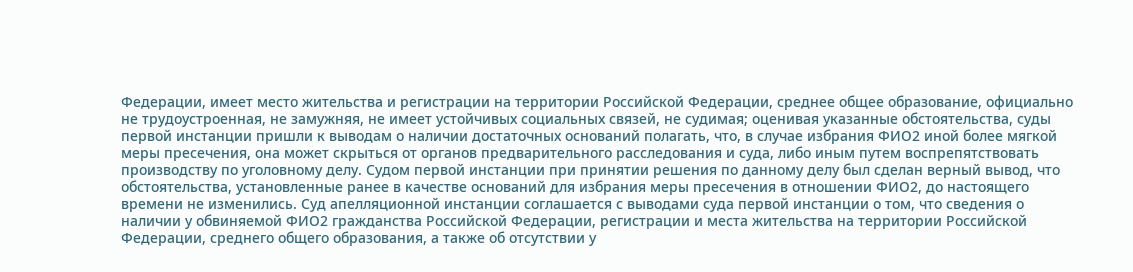Федерации, имеет место жительства и регистрации на территории Российской Федерации, среднее общее образование, официально не трудоустроенная, не замужняя, не имеет устойчивых социальных связей, не судимая; оценивая указанные обстоятельства, суды первой инстанции пришли к выводам о наличии достаточных оснований полагать, что, в случае избрания ФИО2 иной более мягкой меры пресечения, она может скрыться от органов предварительного расследования и суда, либо иным путем воспрепятствовать производству по уголовному делу. Судом первой инстанции при принятии решения по данному делу был сделан верный вывод, что обстоятельства, установленные ранее в качестве оснований для избрания меры пресечения в отношении ФИО2, до настоящего времени не изменились. Суд апелляционной инстанции соглашается с выводами суда первой инстанции о том, что сведения о наличии у обвиняемой ФИО2 гражданства Российской Федерации, регистрации и места жительства на территории Российской Федерации, среднего общего образования, а также об отсутствии у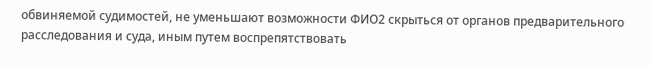обвиняемой судимостей, не уменьшают возможности ФИО2 скрыться от органов предварительного расследования и суда, иным путем воспрепятствовать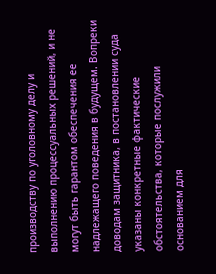производству по уголовному делу и выполнению процессуальных решений, и не могут быть гарантом обеспечения ее надлежащего поведения в будущем. Вопреки доводам защитника, в постановлении суда указаны конкретные фактические обстоятельства, которые послужили основанием для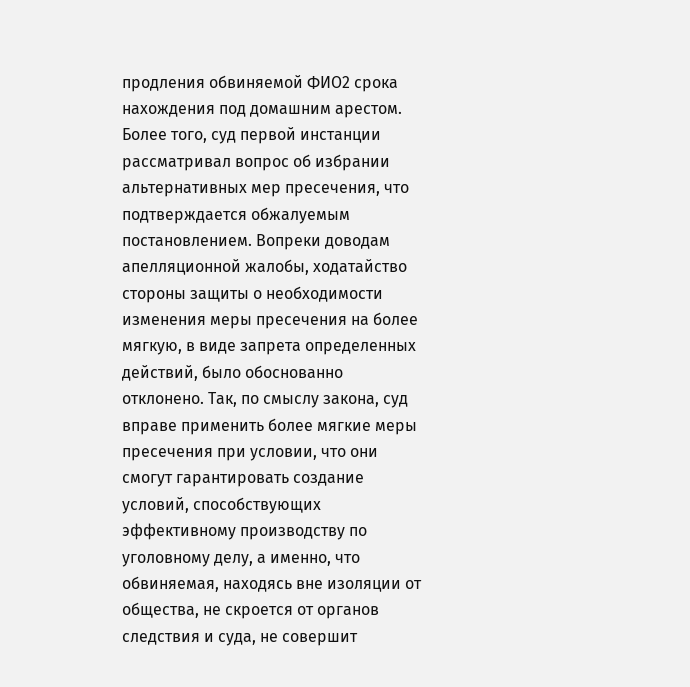продления обвиняемой ФИО2 срока нахождения под домашним арестом. Более того, суд первой инстанции рассматривал вопрос об избрании альтернативных мер пресечения, что подтверждается обжалуемым постановлением. Вопреки доводам апелляционной жалобы, ходатайство стороны защиты о необходимости изменения меры пресечения на более мягкую, в виде запрета определенных действий, было обоснованно отклонено. Так, по смыслу закона, суд вправе применить более мягкие меры пресечения при условии, что они смогут гарантировать создание условий, способствующих эффективному производству по уголовному делу, а именно, что обвиняемая, находясь вне изоляции от общества, не скроется от органов следствия и суда, не совершит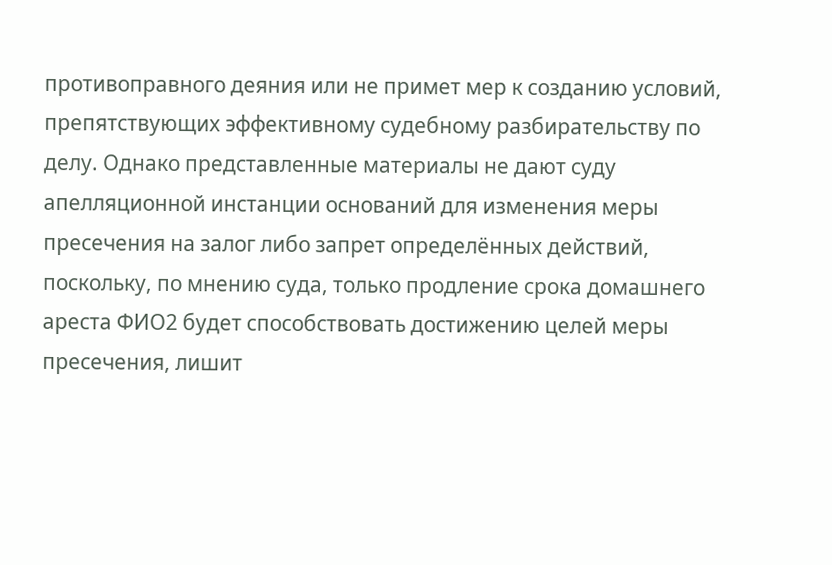противоправного деяния или не примет мер к созданию условий, препятствующих эффективному судебному разбирательству по делу. Однако представленные материалы не дают суду апелляционной инстанции оснований для изменения меры пресечения на залог либо запрет определённых действий, поскольку, по мнению суда, только продление срока домашнего ареста ФИО2 будет способствовать достижению целей меры пресечения, лишит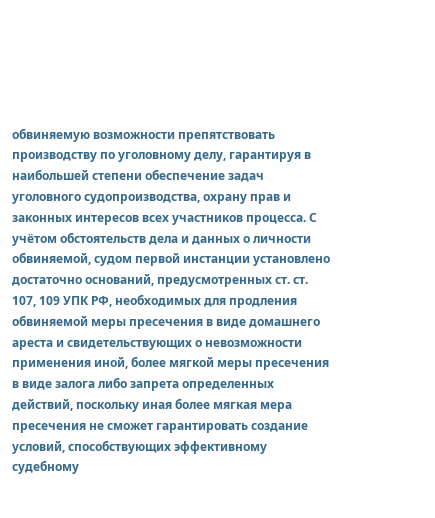обвиняемую возможности препятствовать производству по уголовному делу, гарантируя в наибольшей степени обеспечение задач уголовного судопроизводства, охрану прав и законных интересов всех участников процесса. С учётом обстоятельств дела и данных о личности обвиняемой, судом первой инстанции установлено достаточно оснований, предусмотренных ст. ст. 107, 109 УПК РФ, необходимых для продления обвиняемой меры пресечения в виде домашнего ареста и свидетельствующих о невозможности применения иной, более мягкой меры пресечения в виде залога либо запрета определенных действий, поскольку иная более мягкая мера пресечения не сможет гарантировать создание условий, способствующих эффективному судебному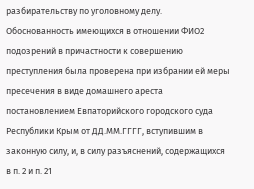разбирательству по уголовному делу. Обоснованность имеющихся в отношении ФИО2 подозрений в причастности к совершению преступления была проверена при избрании ей меры пресечения в виде домашнего ареста постановлением Евпаторийского городского суда Республики Крым от ДД.ММ.ГГГГ, вступившим в законную силу, и, в силу разъяснений, содержащихся в п. 2 и п. 21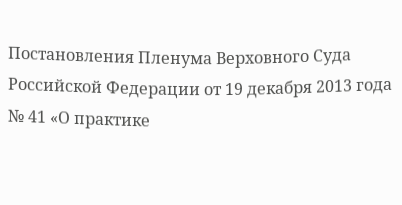Постановления Пленума Верховного Суда Российской Федерации от 19 декабря 2013 года № 41 «О практике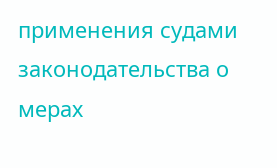применения судами законодательства о мерах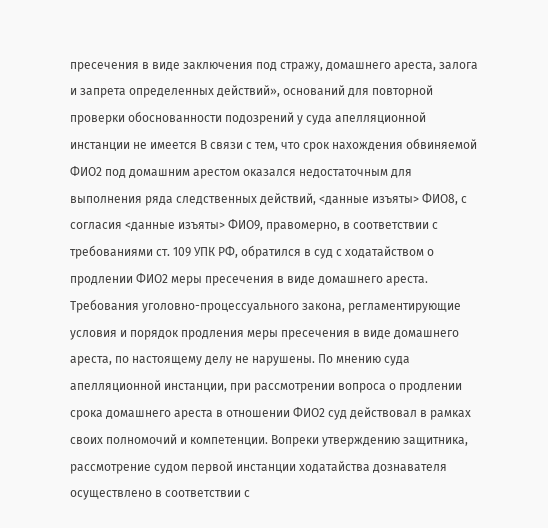пресечения в виде заключения под стражу, домашнего ареста, залога и запрета определенных действий», оснований для повторной проверки обоснованности подозрений у суда апелляционной инстанции не имеется В связи с тем, что срок нахождения обвиняемой ФИО2 под домашним арестом оказался недостаточным для выполнения ряда следственных действий, <данные изъяты> ФИО8, с согласия <данные изъяты> ФИО9, правомерно, в соответствии с требованиями ст. 109 УПК РФ, обратился в суд с ходатайством о продлении ФИО2 меры пресечения в виде домашнего ареста. Требования уголовно-процессуального закона, регламентирующие условия и порядок продления меры пресечения в виде домашнего ареста, по настоящему делу не нарушены. По мнению суда апелляционной инстанции, при рассмотрении вопроса о продлении срока домашнего ареста в отношении ФИО2 суд действовал в рамках своих полномочий и компетенции. Вопреки утверждению защитника, рассмотрение судом первой инстанции ходатайства дознавателя осуществлено в соответствии с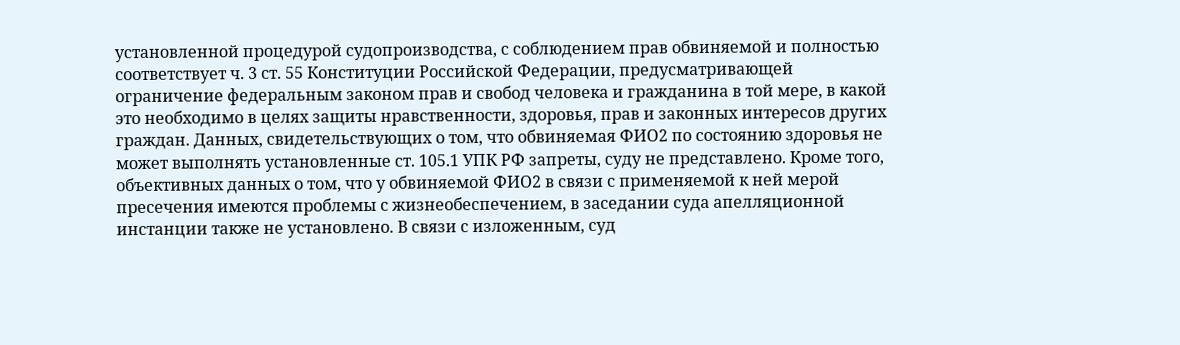установленной процедурой судопроизводства, с соблюдением прав обвиняемой и полностью соответствует ч. 3 ст. 55 Конституции Российской Федерации, предусматривающей ограничение федеральным законом прав и свобод человека и гражданина в той мере, в какой это необходимо в целях защиты нравственности, здоровья, прав и законных интересов других граждан. Данных, свидетельствующих о том, что обвиняемая ФИО2 по состоянию здоровья не может выполнять установленные ст. 105.1 УПК РФ запреты, суду не представлено. Кроме того, объективных данных о том, что у обвиняемой ФИО2 в связи с применяемой к ней мерой пресечения имеются проблемы с жизнеобеспечением, в заседании суда апелляционной инстанции также не установлено. В связи с изложенным, суд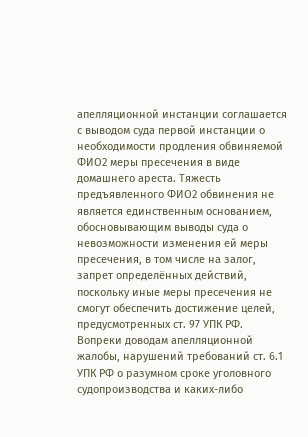апелляционной инстанции соглашается с выводом суда первой инстанции о необходимости продления обвиняемой ФИО2 меры пресечения в виде домашнего ареста. Тяжесть предъявленного ФИО2 обвинения не является единственным основанием, обосновывающим выводы суда о невозможности изменения ей меры пресечения, в том числе на залог, запрет определённых действий, поскольку иные меры пресечения не смогут обеспечить достижение целей, предусмотренных ст. 97 УПК РФ. Вопреки доводам апелляционной жалобы, нарушений требований ст. 6.1 УПК РФ о разумном сроке уголовного судопроизводства и каких-либо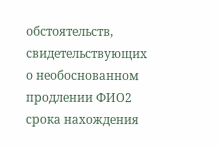обстоятельств, свидетельствующих о необоснованном продлении ФИО2 срока нахождения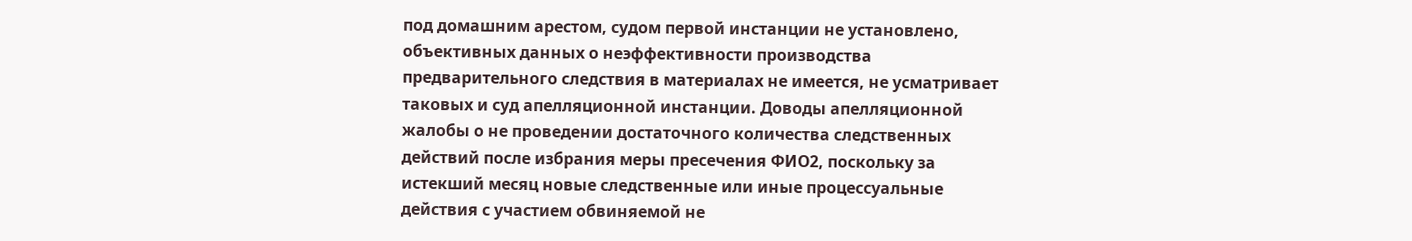под домашним арестом, судом первой инстанции не установлено, объективных данных о неэффективности производства предварительного следствия в материалах не имеется, не усматривает таковых и суд апелляционной инстанции. Доводы апелляционной жалобы о не проведении достаточного количества следственных действий после избрания меры пресечения ФИО2, поскольку за истекший месяц новые следственные или иные процессуальные действия с участием обвиняемой не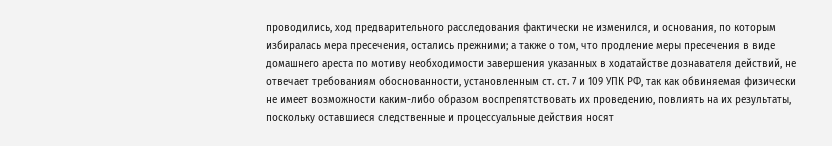проводились, ход предварительного расследования фактически не изменился, и основания, по которым избиралась мера пресечения, остались прежними; а также о том, что продление меры пресечения в виде домашнего ареста по мотиву необходимости завершения указанных в ходатайстве дознавателя действий, не отвечает требованиям обоснованности, установленным ст. ст. 7 и 109 УПК РФ, так как обвиняемая физически не имеет возможности каким-либо образом воспрепятствовать их проведению, повлиять на их результаты, поскольку оставшиеся следственные и процессуальные действия носят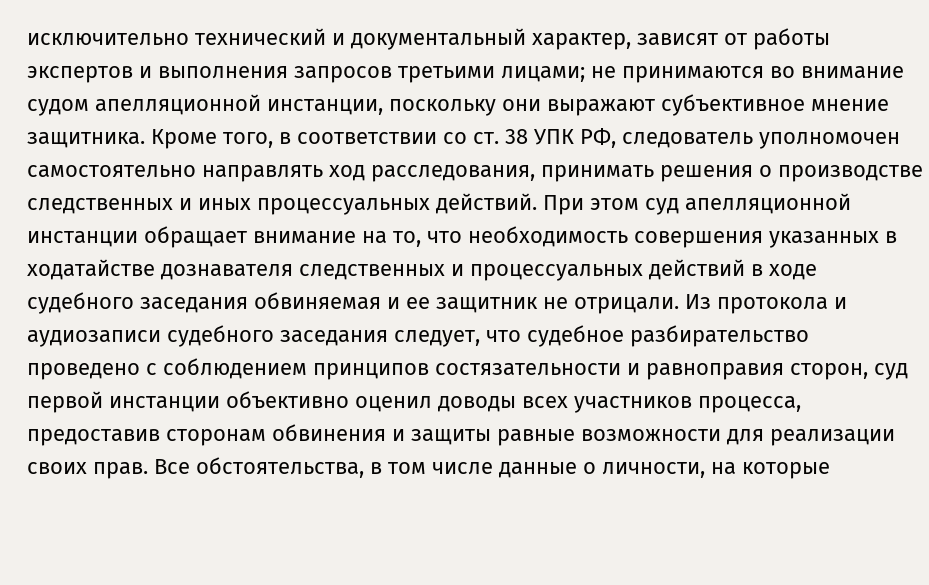исключительно технический и документальный характер, зависят от работы экспертов и выполнения запросов третьими лицами; не принимаются во внимание судом апелляционной инстанции, поскольку они выражают субъективное мнение защитника. Кроме того, в соответствии со ст. 38 УПК РФ, следователь уполномочен самостоятельно направлять ход расследования, принимать решения о производстве следственных и иных процессуальных действий. При этом суд апелляционной инстанции обращает внимание на то, что необходимость совершения указанных в ходатайстве дознавателя следственных и процессуальных действий в ходе судебного заседания обвиняемая и ее защитник не отрицали. Из протокола и аудиозаписи судебного заседания следует, что судебное разбирательство проведено с соблюдением принципов состязательности и равноправия сторон, суд первой инстанции объективно оценил доводы всех участников процесса, предоставив сторонам обвинения и защиты равные возможности для реализации своих прав. Все обстоятельства, в том числе данные о личности, на которые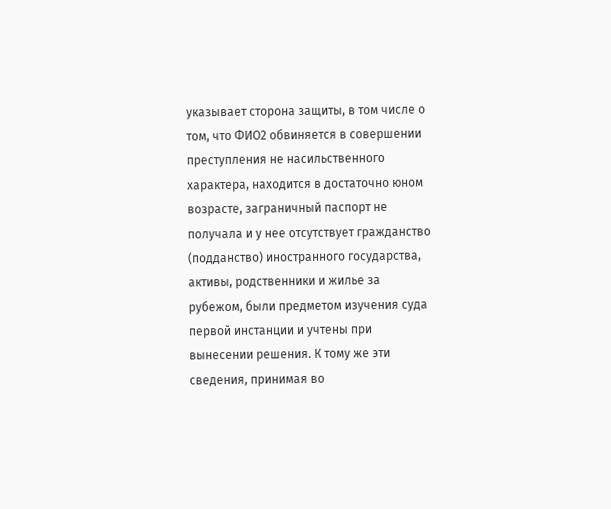указывает сторона защиты, в том числе о том, что ФИО2 обвиняется в совершении преступления не насильственного характера, находится в достаточно юном возрасте, заграничный паспорт не получала и у нее отсутствует гражданство (подданство) иностранного государства, активы, родственники и жилье за рубежом, были предметом изучения суда первой инстанции и учтены при вынесении решения. К тому же эти сведения, принимая во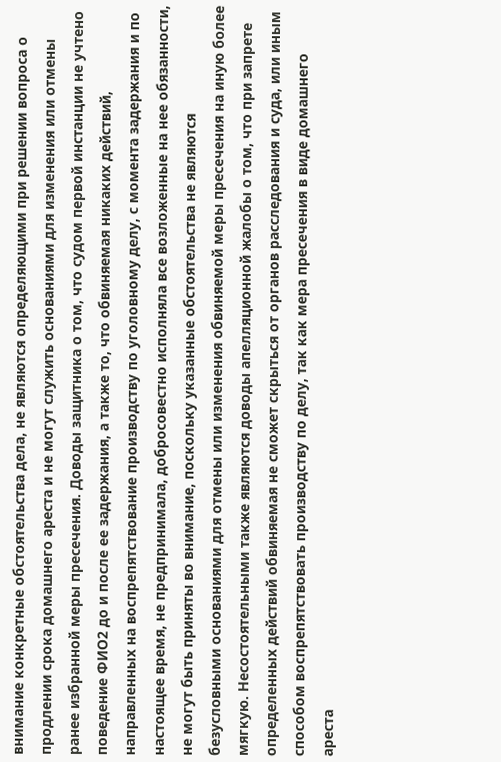внимание конкретные обстоятельства дела, не являются определяющими при решении вопроса о продлении срока домашнего ареста и не могут служить основаниями для изменения или отмены ранее избранной меры пресечения. Доводы защитника о том, что судом первой инстанции не учтено поведение ФИО2 до и после ее задержания, а также то, что обвиняемая никаких действий, направленных на воспрепятствование производству по уголовному делу, с момента задержания и по настоящее время, не предпринимала, добросовестно исполняла все возложенные на нее обязанности, не могут быть приняты во внимание, поскольку указанные обстоятельства не являются безусловными основаниями для отмены или изменения обвиняемой меры пресечения на иную более мягкую. Несостоятельными также являются доводы апелляционной жалобы о том, что при запрете определенных действий обвиняемая не сможет скрыться от органов расследования и суда, или иным способом воспрепятствовать производству по делу, так как мера пресечения в виде домашнего ареста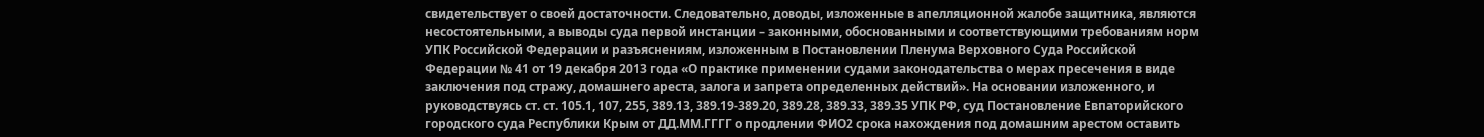свидетельствует о своей достаточности. Следовательно, доводы, изложенные в апелляционной жалобе защитника, являются несостоятельными, а выводы суда первой инстанции – законными, обоснованными и соответствующими требованиям норм УПК Российской Федерации и разъяснениям, изложенным в Постановлении Пленума Верховного Суда Российской Федерации № 41 от 19 декабря 2013 года «О практике применении судами законодательства о мерах пресечения в виде заключения под стражу, домашнего ареста, залога и запрета определенных действий». На основании изложенного, и руководствуясь ст. ст. 105.1, 107, 255, 389.13, 389.19-389.20, 389.28, 389.33, 389.35 УПК РФ, суд Постановление Евпаторийского городского суда Республики Крым от ДД.ММ.ГГГГ о продлении ФИО2 срока нахождения под домашним арестом оставить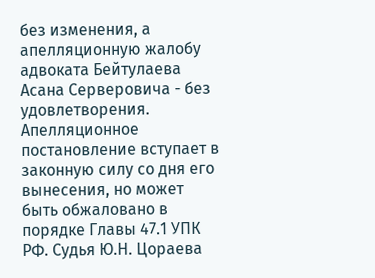без изменения, а апелляционную жалобу адвоката Бейтулаева Асана Серверовича - без удовлетворения. Апелляционное постановление вступает в законную силу со дня его вынесения, но может быть обжаловано в порядке Главы 47.1 УПК РФ. Судья Ю.Н. Цораева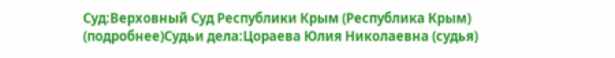Суд:Верховный Суд Республики Крым (Республика Крым) (подробнее)Судьи дела:Цораева Юлия Николаевна (судья)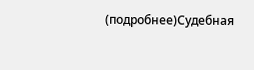(подробнее)Судебная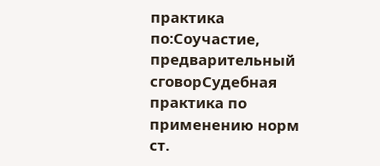практика по:Соучастие, предварительный сговорСудебная практика по применению норм ст.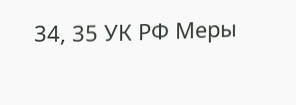34, 35 УК РФ Меры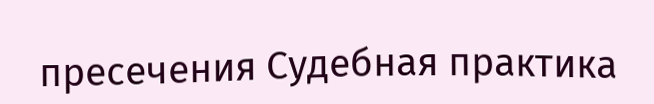пресечения Судебная практика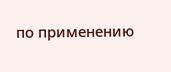по применению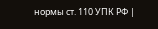нормы ст. 110 УПК РФ |